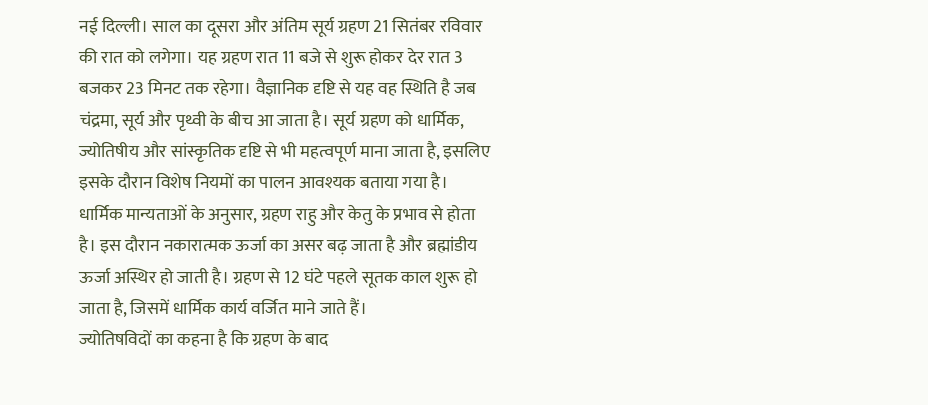नई दिल्ली। साल का दूसरा और अंतिम सूर्य ग्रहण 21 सितंबर रविवार की रात को लगेगा। यह ग्रहण रात 11 बजे से शुरू होकर देर रात 3 बजकर 23 मिनट तक रहेगा। वैज्ञानिक दृष्टि से यह वह स्थिति है जब चंद्रमा, सूर्य और पृथ्वी के बीच आ जाता है। सूर्य ग्रहण को धार्मिक, ज्योतिषीय और सांस्कृतिक दृष्टि से भी महत्वपूर्ण माना जाता है, इसलिए इसके दौरान विशेष नियमों का पालन आवश्यक बताया गया है।
धार्मिक मान्यताओं के अनुसार, ग्रहण राहु और केतु के प्रभाव से होता है। इस दौरान नकारात्मक ऊर्जा का असर बढ़ जाता है और ब्रह्मांडीय ऊर्जा अस्थिर हो जाती है। ग्रहण से 12 घंटे पहले सूतक काल शुरू हो जाता है, जिसमें धार्मिक कार्य वर्जित माने जाते हैं।
ज्योतिषविदों का कहना है कि ग्रहण के बाद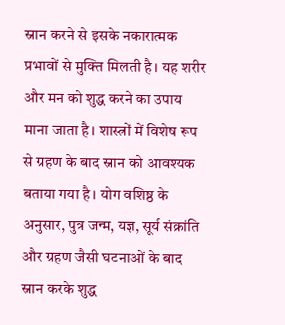स्नान करने से इसके नकारात्मक प्रभावों से मुक्ति मिलती है। यह शरीर और मन को शुद्ध करने का उपाय माना जाता है। शास्त्रों में विशेष रूप से ग्रहण के बाद स्नान को आवश्यक बताया गया है। योग वशिष्ठ के अनुसार, पुत्र जन्म, यज्ञ, सूर्य संक्रांति और ग्रहण जैसी घटनाओं के बाद स्नान करके शुद्ध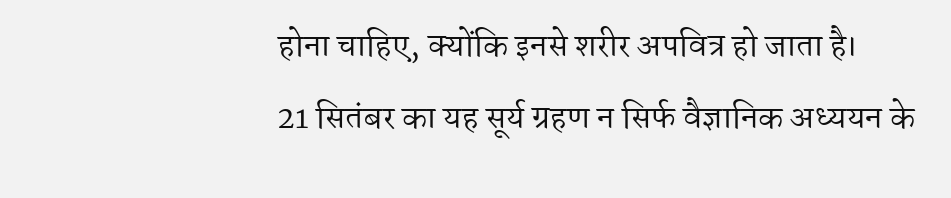होना चाहिए, क्योंकि इनसे शरीर अपवित्र हो जाता है।
21 सितंबर का यह सूर्य ग्रहण न सिर्फ वैज्ञानिक अध्ययन के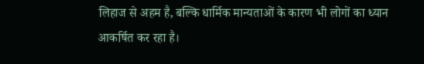लिहाज से अहम है, बल्कि धार्मिक मान्यताओं के कारण भी लोगों का ध्यान आकर्षित कर रहा है।